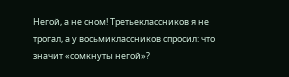Негой, а не сном! Третьеклассников я не трогал, а у восьмиклассников спросил: что значит «сомкнуты негой»?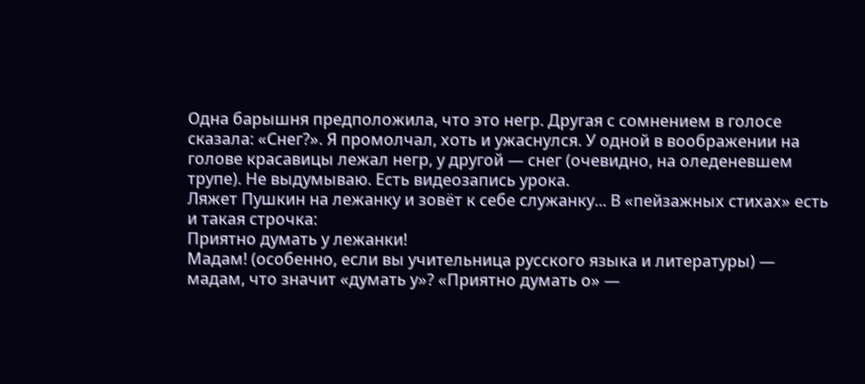Одна барышня предположила, что это негр. Другая с сомнением в голосе сказала: «Снег?». Я промолчал, хоть и ужаснулся. У одной в воображении на голове красавицы лежал негр, у другой — снег (очевидно, на оледеневшем трупе). Не выдумываю. Есть видеозапись урока.
Ляжет Пушкин на лежанку и зовёт к себе служанку... В «пейзажных стихах» есть и такая строчка:
Приятно думать у лежанки!
Мадам! (особенно, если вы учительница русского языка и литературы) — мадам, что значит «думать у»? «Приятно думать о» —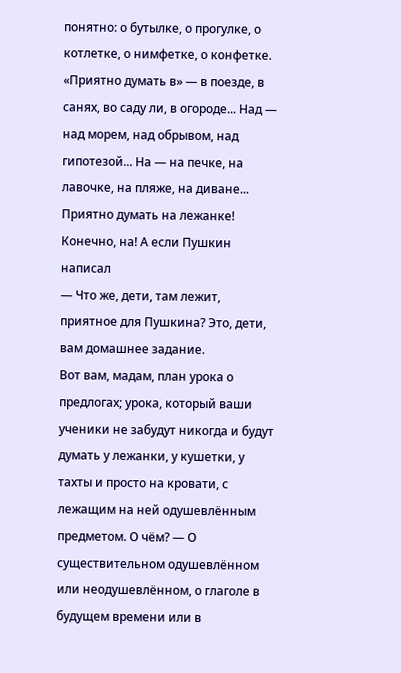понятно: о бутылке, о прогулке, о котлетке, о нимфетке, о конфетке. «Приятно думать в» — в поезде, в санях, во саду ли, в огороде... Над — над морем, над обрывом, над гипотезой... На — на печке, на лавочке, на пляже, на диване...
Приятно думать на лежанке! Конечно, на! А если Пушкин написал
— Что же, дети, там лежит, приятное для Пушкина? Это, дети, вам домашнее задание.
Вот вам, мадам, план урока о предлогах; урока, который ваши ученики не забудут никогда и будут думать у лежанки, у кушетки, у тахты и просто на кровати, с лежащим на ней одушевлённым предметом. О чём? — О существительном одушевлённом или неодушевлённом, о глаголе в будущем времени или в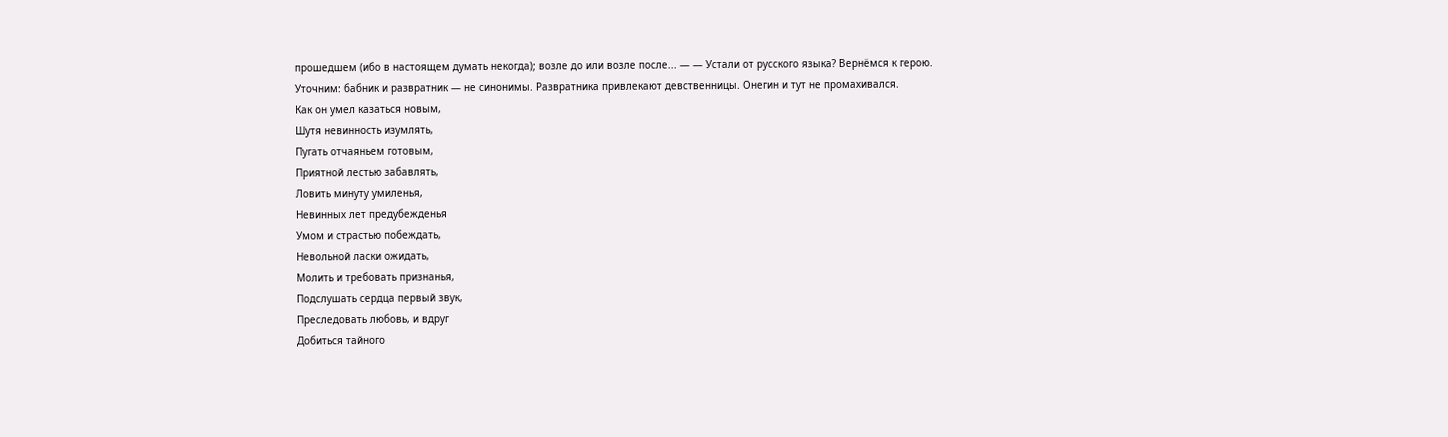прошедшем (ибо в настоящем думать некогда); возле до или возле после... — — Устали от русского языка? Вернёмся к герою.
Уточним: бабник и развратник — не синонимы. Развратника привлекают девственницы. Онегин и тут не промахивался.
Как он умел казаться новым,
Шутя невинность изумлять,
Пугать отчаяньем готовым,
Приятной лестью забавлять,
Ловить минуту умиленья,
Невинных лет предубежденья
Умом и страстью побеждать,
Невольной ласки ожидать,
Молить и требовать признанья,
Подслушать сердца первый звук,
Преследовать любовь, и вдруг
Добиться тайного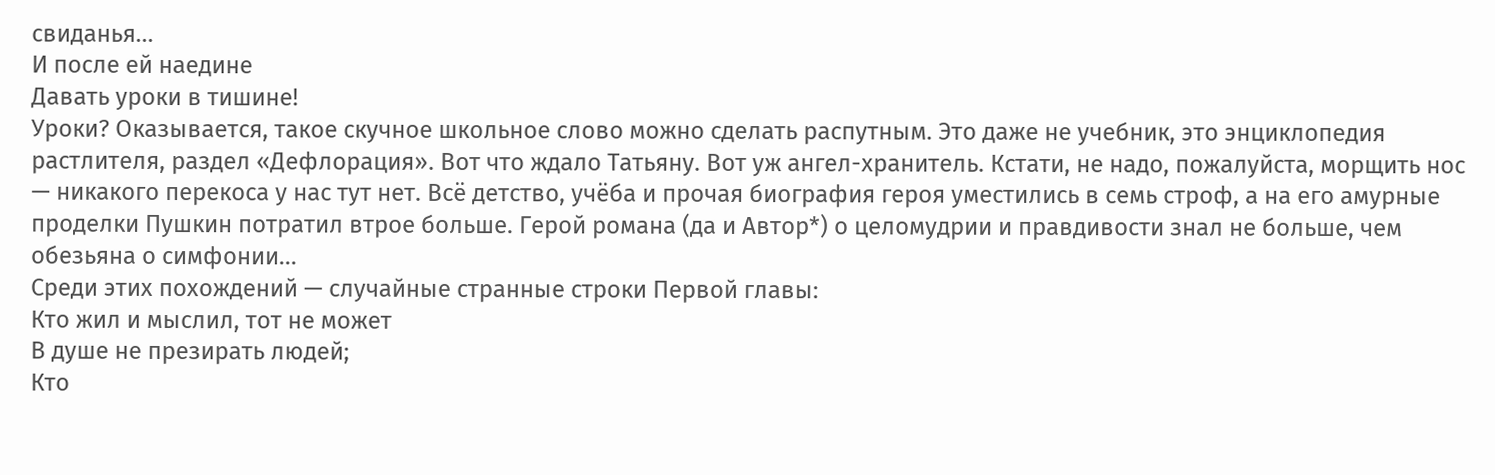свиданья...
И после ей наедине
Давать уроки в тишине!
Уроки? Оказывается, такое скучное школьное слово можно сделать распутным. Это даже не учебник, это энциклопедия растлителя, раздел «Дефлорация». Вот что ждало Татьяну. Вот уж ангел-хранитель. Кстати, не надо, пожалуйста, морщить нос — никакого перекоса у нас тут нет. Всё детство, учёба и прочая биография героя уместились в семь строф, а на его амурные проделки Пушкин потратил втрое больше. Герой романа (да и Автор*) о целомудрии и правдивости знал не больше, чем обезьяна о симфонии...
Среди этих похождений — случайные странные строки Первой главы:
Кто жил и мыслил, тот не может
В душе не презирать людей;
Кто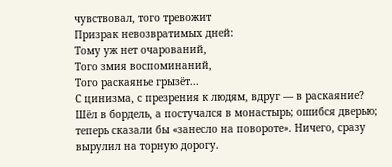чувствовал, того тревожит
Призрак невозвратимых дней:
Тому уж нет очарований,
Того змия воспоминаний,
Того раскаянье грызёт...
С цинизма, с презрения к людям, вдруг — в раскаяние? Шёл в бордель, а постучался в монастырь; ошибся дверью; теперь сказали бы «занесло на повороте». Ничего, сразу вырулил на торную дорогу.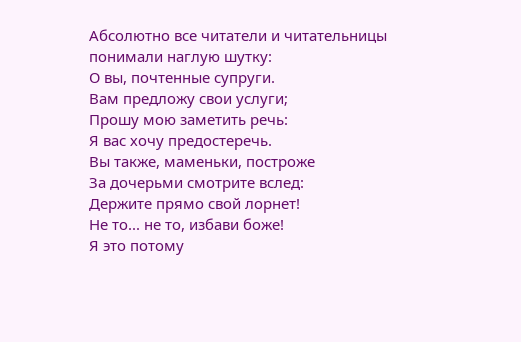Абсолютно все читатели и читательницы понимали наглую шутку:
О вы, почтенные супруги.
Вам предложу свои услуги;
Прошу мою заметить речь:
Я вас хочу предостеречь.
Вы также, маменьки, построже
За дочерьми смотрите вслед:
Держите прямо свой лорнет!
Не то... не то, избави боже!
Я это потому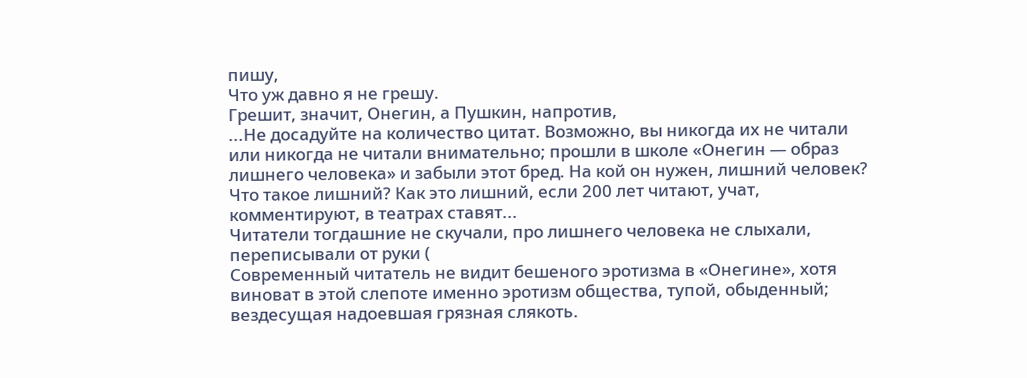пишу,
Что уж давно я не грешу.
Грешит, значит, Онегин, а Пушкин, напротив,
...Не досадуйте на количество цитат. Возможно, вы никогда их не читали или никогда не читали внимательно; прошли в школе «Онегин — образ лишнего человека» и забыли этот бред. На кой он нужен, лишний человек? Что такое лишний? Как это лишний, если 200 лет читают, учат, комментируют, в театрах ставят...
Читатели тогдашние не скучали, про лишнего человека не слыхали, переписывали от руки (
Современный читатель не видит бешеного эротизма в «Онегине», хотя виноват в этой слепоте именно эротизм общества, тупой, обыденный; вездесущая надоевшая грязная слякоть.